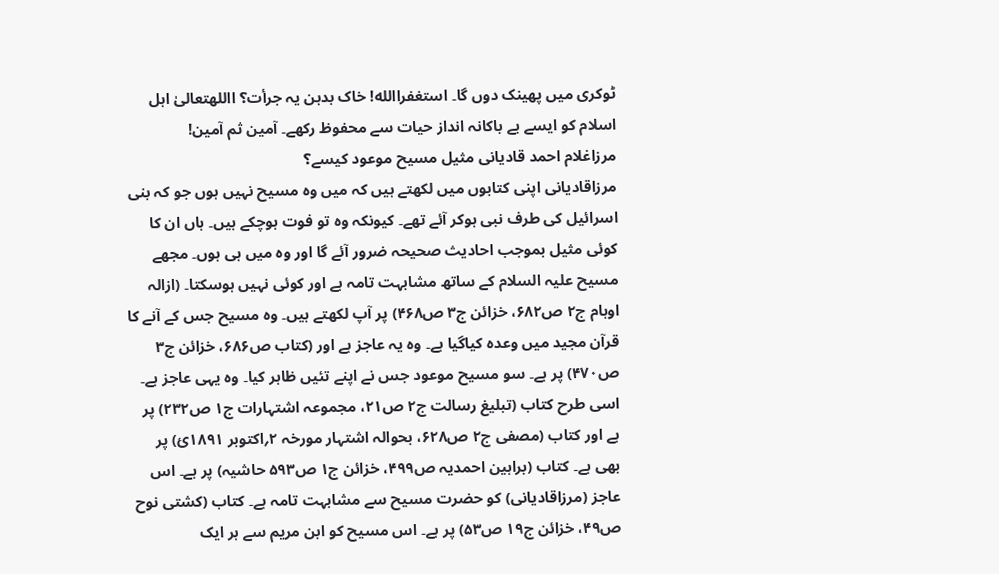ٹوکری میں پھینک دوں گا۔ استغفراالله! خاک بدہن یہ جرأت؟ االلهتعالیٰ اہل اسلام کو ایسے بے باکانہ انداز حیات سے محفوظ رکھے۔ آمین ثم آمین!
مرزاغلام احمد قادیانی مثیل مسیح موعود کیسے؟
مرزاقادیانی اپنی کتابوں میں لکھتے ہیں کہ میں وہ مسیح نہیں ہوں جو کہ بنی اسرائیل کی طرف نبی ہوکر آئے تھے۔ کیونکہ وہ تو فوت ہوچکے ہیں۔ ہاں ان کا کوئی مثیل بموجب احادیث صحیحہ ضرور آئے گا اور وہ میں ہی ہوں۔ مجھے مسیح علیہ السلام کے ساتھ مشابہت تامہ ہے اور کوئی نہیں ہوسکتا۔ (ازالہ اوہام ج۲ ص۶۸۲، خزائن ج۳ ص۴۶۸) پر آپ لکھتے ہیں۔ وہ مسیح جس کے آنے کا قرآن مجید میں وعدہ کیاگیا ہے۔ وہ یہ عاجز ہے اور (کتاب ص۶۸۶، خزائن ج۳ ص۴۷۰) پر ہے۔ سو مسیح موعود جس نے اپنے تئیں ظاہر کیا۔ وہ یہی عاجز ہے۔ اسی طرح کتاب (تبلیغ رسالت ج۲ ص۲۱، مجموعہ اشتہارات ج۱ ص۲۳۲) پر ہے اور کتاب (مصفی ج۲ ص۶۲۸، بحوالہ اشتہار مورخہ ۲؍اکتوبر ۱۸۹۱ئ) پر بھی ہے۔ کتاب (براہین احمدیہ ص۴۹۹، خزائن ج۱ ص۵۹۳ حاشیہ) پر ہے۔ اس عاجز (مرزاقادیانی) کو حضرت مسیح سے مشابہت تامہ ہے۔ کتاب (کشتی نوح ص۴۹، خزائن ج۱۹ ص۵۳) پر ہے۔ اس مسیح کو ابن مریم سے ہر ایک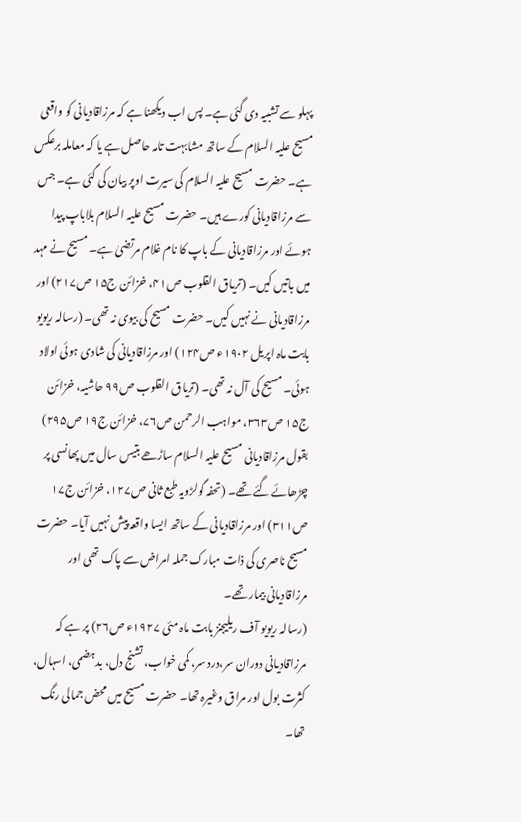پہلو سے تشبیہ دی گئی ہے۔ پس اب دیکھنا ہے کہ مرزاقادیانی کو واقعی مسیح علیہ السلام کے ساتھ مشابہت تامہ حاصل ہے یا کہ معاملہ برعکس ہے۔ حضرت مسیح علیہ السلام کی سیرت اوپر بیان کی گئی ہے۔ جس سے مرزاقادیانی کورے ہیں۔ حضرت مسیح علیہ السلام بلاباپ پیدا ہوئے اور مرزاقادیانی کے باپ کا نام غلام مرتضیٰ ہے۔ مسیح نے مہد میں باتیں کیں۔ (تریاق القلوب ص۴۱، خزائن ج۱۵ ص۲۱۷) اور مرزاقادیانی نے نہیں کیں۔ حضرت مسیح کی بیوی نہ تھی۔ (رسالہ ریویو بابت ماہ اپریل ۱۹۰۲ء ص۱۲۴) اور مرزاقادیانی کی شادی ہوئی اولاد ہوئی۔ مسیح کی آل نہ تھی۔ (تریاق القلوب ص۹۹ حاشیہ، خزائن ج۱۵ ص۳۶۳، مواہب الرحمن ص۷۶، خزائن ج۱۹ ص۲۹۵) بقول مرزاقادیانی مسیح علیہ السلام ساڑھے بتیس سال میں پھانسی پر چڑھائے گئے تھے۔ (تحفہ گولڑویہ طبع ثانی ص۱۲۷، خزائن ج۱۷ ص۳۱۱) اور مرزاقادیانی کے ساتھ ایسا واقعہ پیش نہیں آیا۔ حضرت مسیح ناصری کی ذات مبارک جملہ امراض سے پاک تھی اور مرزاقادیانی بیمار تھے۔
(رسالہ ریویو آف ریلیجنز بابت ماہ مئی ۱۹۲۷ء ص۲۶) پر ہے کہ مرزاقادیانی دوران سر،درد سر، کمی خواب، تشنج دل، بدہضمی، اسہال، کثرت بول اور مراق وغیرہ تھا۔ حضرت مسیح میں محض جمالی رنگ تھا۔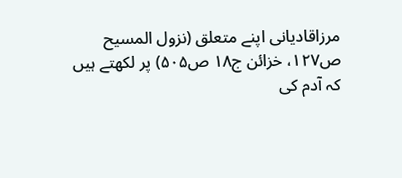مرزاقادیانی اپنے متعلق (نزول المسیح ص۱۲۷، خزائن ج۱۸ ص۵۰۵) پر لکھتے ہیں کہ آدم کی